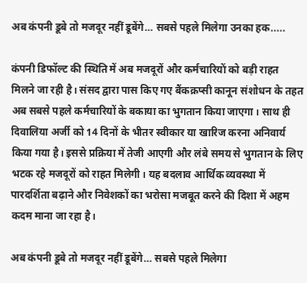अब कंपनी डूबे तो मजदूर नहीं डूबेंगे… सबसे पहले मिलेगा उनका हक.....

कंपनी डिफॉल्ट की स्थिति में अब मजदूरों और कर्मचारियों को बड़ी राहत मिलने जा रही है। संसद द्वारा पास किए गए बैंकक्रप्सी कानून संशोधन के तहत अब सबसे पहले कर्मचारियों के बकाया का भुगतान किया जाएगा। साथ ही दिवालिया अर्जी को 14 दिनों के भीतर स्वीकार या खारिज करना अनिवार्य किया गया है। इससे प्रक्रिया में तेजी आएगी और लंबे समय से भुगतान के लिए भटक रहे मजदूरों को राहत मिलेगी। यह बदलाव आर्थिक व्यवस्था में पारदर्शिता बढ़ाने और निवेशकों का भरोसा मजबूत करने की दिशा में अहम कदम माना जा रहा है।

अब कंपनी डूबे तो मजदूर नहीं डूबेंगे… सबसे पहले मिलेगा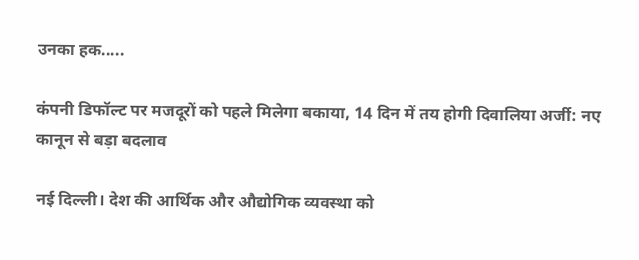उनका हक.....

कंपनी डिफॉल्ट पर मजदूरों को पहले मिलेगा बकाया, 14 दिन में तय होगी दिवालिया अर्जी: नए कानून से बड़ा बदलाव

नई दिल्ली। देश की आर्थिक और औद्योगिक व्यवस्था को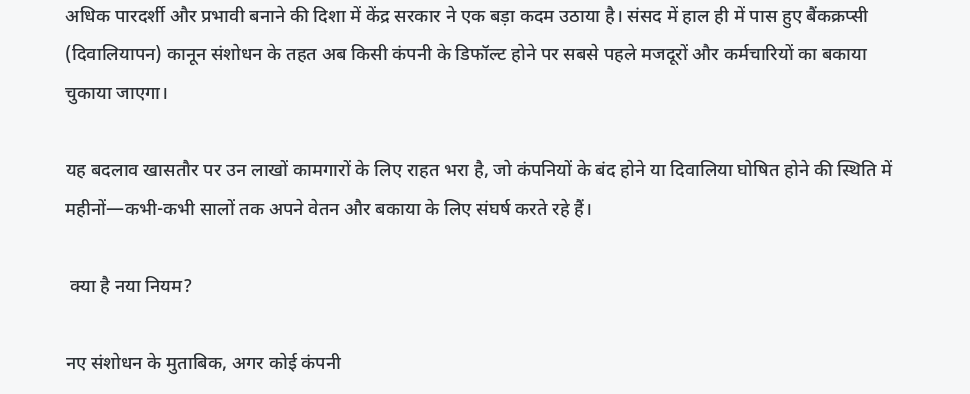अधिक पारदर्शी और प्रभावी बनाने की दिशा में केंद्र सरकार ने एक बड़ा कदम उठाया है। संसद में हाल ही में पास हुए बैंकक्रप्सी (दिवालियापन) कानून संशोधन के तहत अब किसी कंपनी के डिफॉल्ट होने पर सबसे पहले मजदूरों और कर्मचारियों का बकाया चुकाया जाएगा।

यह बदलाव खासतौर पर उन लाखों कामगारों के लिए राहत भरा है, जो कंपनियों के बंद होने या दिवालिया घोषित होने की स्थिति में महीनों—कभी-कभी सालों तक अपने वेतन और बकाया के लिए संघर्ष करते रहे हैं।

 क्या है नया नियम?

नए संशोधन के मुताबिक, अगर कोई कंपनी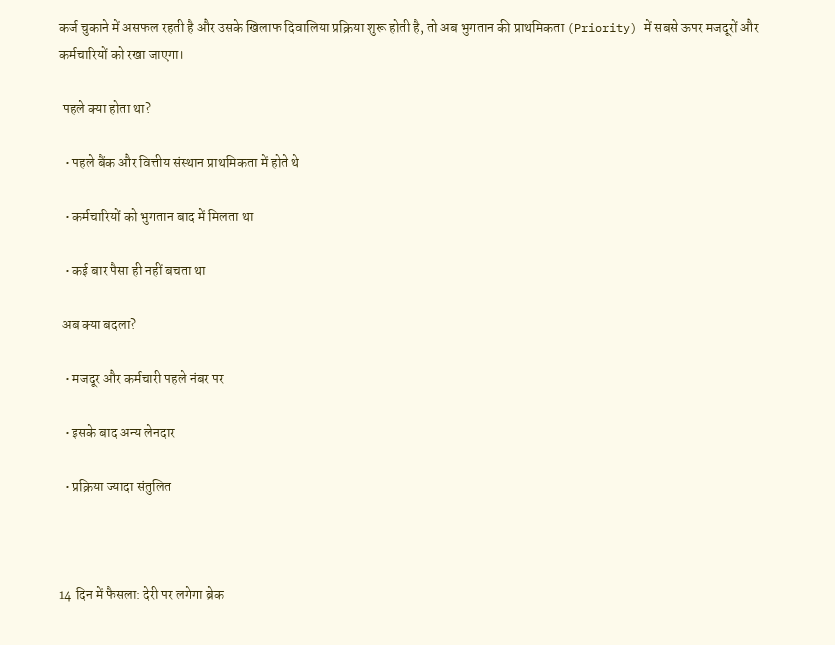कर्ज चुकाने में असफल रहती है और उसके खिलाफ दिवालिया प्रक्रिया शुरू होती है, तो अब भुगतान की प्राथमिकता (Priority) में सबसे ऊपर मजदूरों और कर्मचारियों को रखा जाएगा।

 पहले क्या होता था?

  • पहले बैंक और वित्तीय संस्थान प्राथमिकता में होते थे

  • कर्मचारियों को भुगतान बाद में मिलता था

  • कई बार पैसा ही नहीं बचता था

 अब क्या बदला?

  • मजदूर और कर्मचारी पहले नंबर पर

  • इसके बाद अन्य लेनदार

  • प्रक्रिया ज्यादा संतुलित



14 दिन में फैसला: देरी पर लगेगा ब्रेक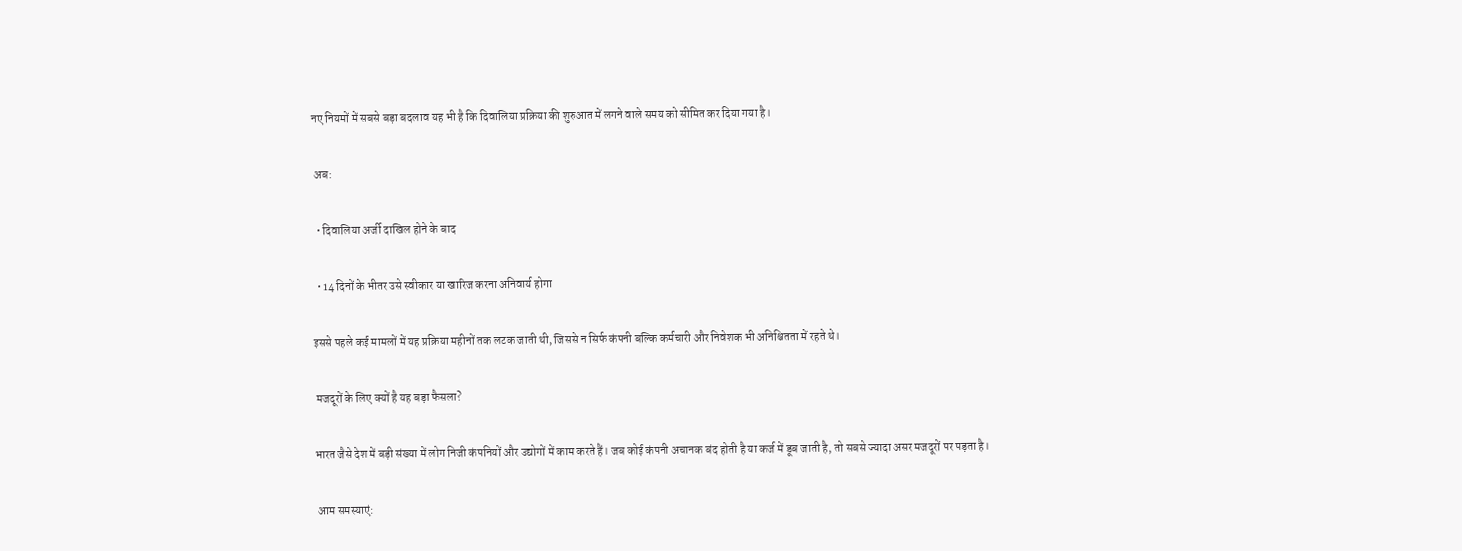नए नियमों में सबसे बड़ा बदलाव यह भी है कि दिवालिया प्रक्रिया की शुरुआत में लगने वाले समय को सीमित कर दिया गया है।

 अब:

  • दिवालिया अर्जी दाखिल होने के बाद

  • 14 दिनों के भीतर उसे स्वीकार या खारिज करना अनिवार्य होगा

इससे पहले कई मामलों में यह प्रक्रिया महीनों तक लटक जाती थी, जिससे न सिर्फ कंपनी बल्कि कर्मचारी और निवेशक भी अनिश्चितता में रहते थे।

 मजदूरों के लिए क्यों है यह बड़ा फैसला?

भारत जैसे देश में बड़ी संख्या में लोग निजी कंपनियों और उद्योगों में काम करते हैं। जब कोई कंपनी अचानक बंद होती है या कर्ज में डूब जाती है, तो सबसे ज्यादा असर मजदूरों पर पड़ता है।

 आम समस्याएं: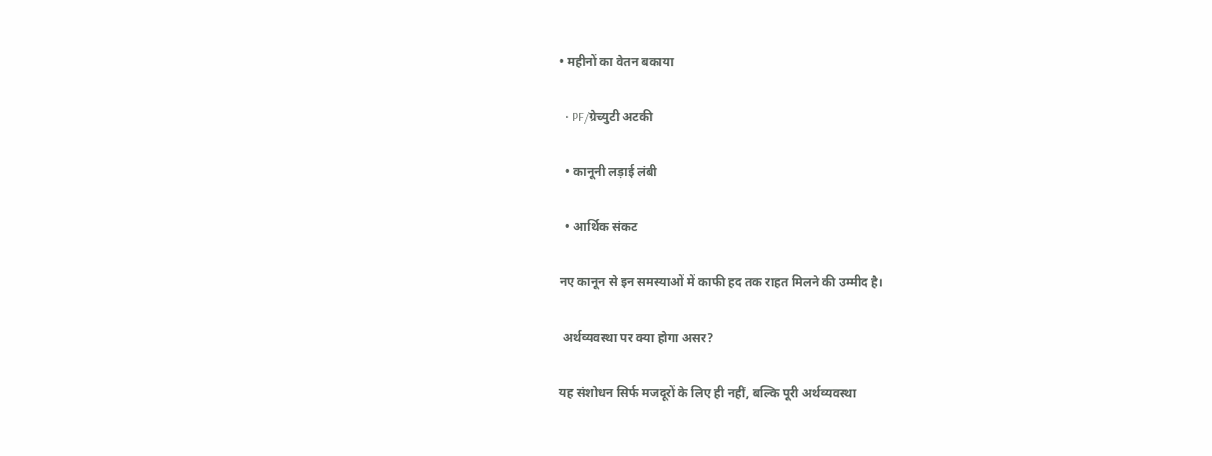• महीनों का वेतन बकाया

  • PF/ग्रेच्युटी अटकी

  • कानूनी लड़ाई लंबी

  • आर्थिक संकट

नए कानून से इन समस्याओं में काफी हद तक राहत मिलने की उम्मीद है।

 अर्थव्यवस्था पर क्या होगा असर?

यह संशोधन सिर्फ मजदूरों के लिए ही नहीं, बल्कि पूरी अर्थव्यवस्था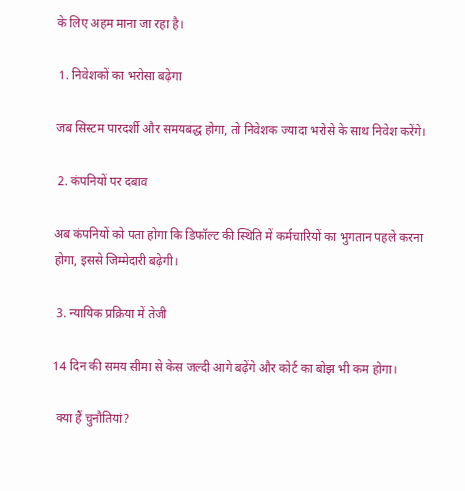के लिए अहम माना जा रहा है।

 1. निवेशकों का भरोसा बढ़ेगा

जब सिस्टम पारदर्शी और समयबद्ध होगा, तो निवेशक ज्यादा भरोसे के साथ निवेश करेंगे।

 2. कंपनियों पर दबाव

अब कंपनियों को पता होगा कि डिफॉल्ट की स्थिति में कर्मचारियों का भुगतान पहले करना होगा, इससे जिम्मेदारी बढ़ेगी।

 3. न्यायिक प्रक्रिया में तेजी

14 दिन की समय सीमा से केस जल्दी आगे बढ़ेंगे और कोर्ट का बोझ भी कम होगा।

 क्या हैं चुनौतियां?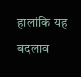हालांकि यह बदलाव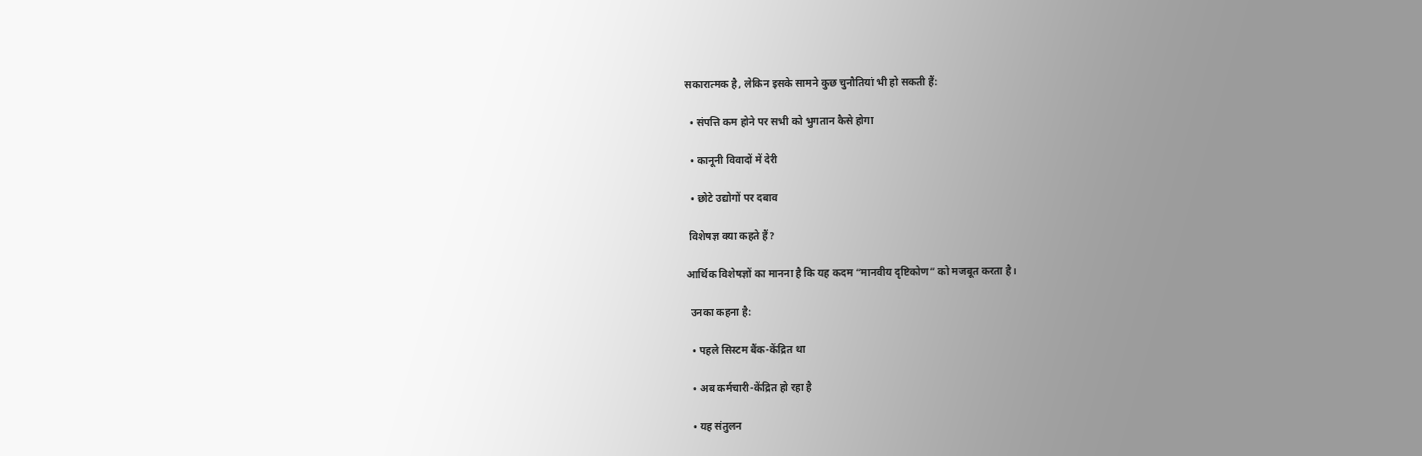सकारात्मक है, लेकिन इसके सामने कुछ चुनौतियां भी हो सकती हैं:

  • संपत्ति कम होने पर सभी को भुगतान कैसे होगा

  • कानूनी विवादों में देरी

  • छोटे उद्योगों पर दबाव

 विशेषज्ञ क्या कहते हैं?

आर्थिक विशेषज्ञों का मानना है कि यह कदम “मानवीय दृष्टिकोण” को मजबूत करता है।

 उनका कहना है:

  • पहले सिस्टम बैंक-केंद्रित था

  • अब कर्मचारी-केंद्रित हो रहा है

  • यह संतुलन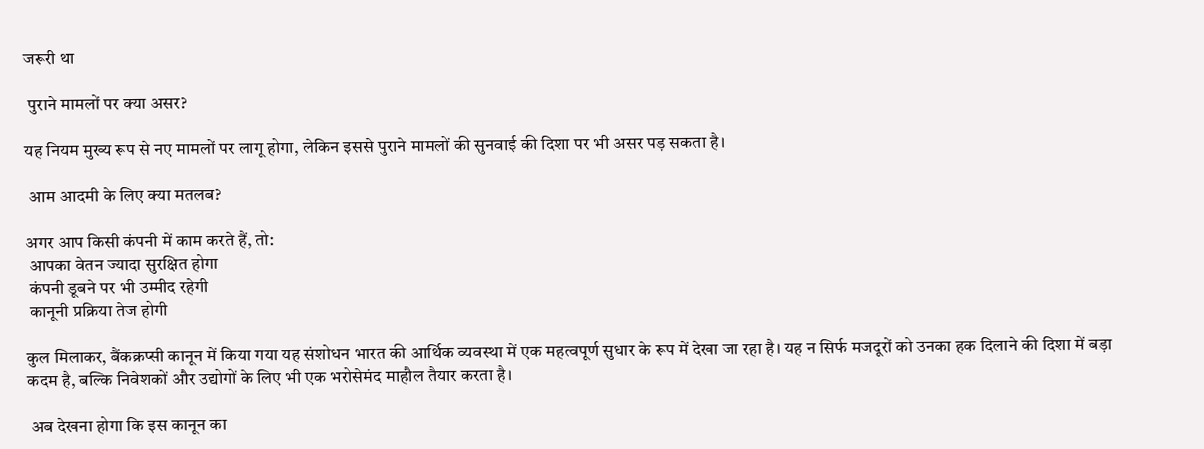जरूरी था

 पुराने मामलों पर क्या असर?

यह नियम मुख्य रूप से नए मामलों पर लागू होगा, लेकिन इससे पुराने मामलों की सुनवाई की दिशा पर भी असर पड़ सकता है।

 आम आदमी के लिए क्या मतलब?

अगर आप किसी कंपनी में काम करते हैं, तो:
 आपका वेतन ज्यादा सुरक्षित होगा
 कंपनी डूबने पर भी उम्मीद रहेगी
 कानूनी प्रक्रिया तेज होगी

कुल मिलाकर, बैंकक्रप्सी कानून में किया गया यह संशोधन भारत की आर्थिक व्यवस्था में एक महत्वपूर्ण सुधार के रूप में देखा जा रहा है। यह न सिर्फ मजदूरों को उनका हक दिलाने की दिशा में बड़ा कदम है, बल्कि निवेशकों और उद्योगों के लिए भी एक भरोसेमंद माहौल तैयार करता है।

 अब देखना होगा कि इस कानून का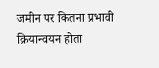जमीन पर कितना प्रभावी क्रियान्वयन होता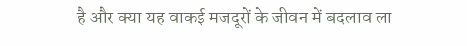है और क्या यह वाकई मजदूरों के जीवन में बदलाव ला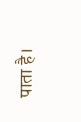पाता है।